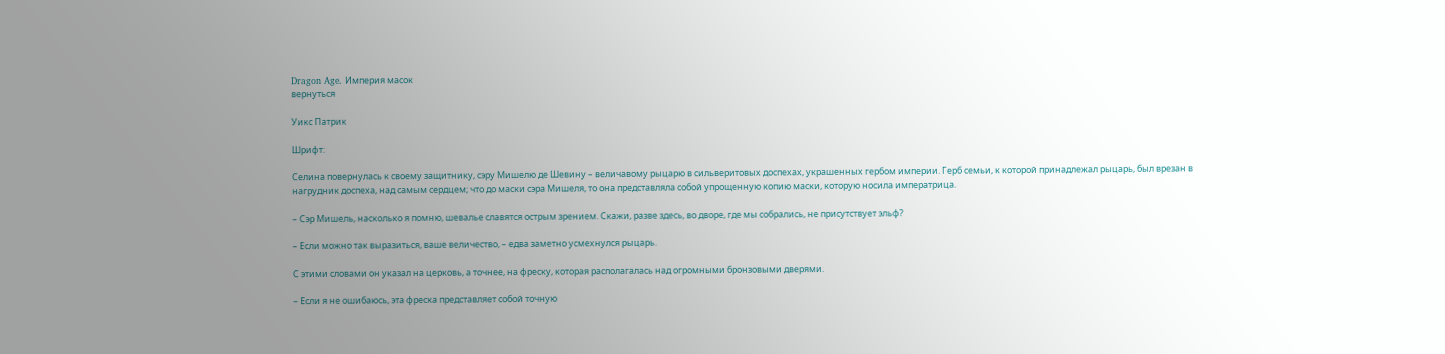Dragon Age. Империя масок
вернуться

Уикс Патрик

Шрифт:

Селина повернулась к своему защитнику, сэру Мишелю де Шевину – величавому рыцарю в сильверитовых доспехах, украшенных гербом империи. Герб семьи, к которой принадлежал рыцарь, был врезан в нагрудник доспеха, над самым сердцем; что до маски сэра Мишеля, то она представляла собой упрощенную копию маски, которую носила императрица.

– Сэр Мишель, насколько я помню, шевалье славятся острым зрением. Скажи, разве здесь, во дворе, где мы собрались, не присутствует эльф?

– Если можно так выразиться, ваше величество, – едва заметно усмехнулся рыцарь.

С этими словами он указал на церковь, а точнее, на фреску, которая располагалась над огромными бронзовыми дверями.

– Если я не ошибаюсь, эта фреска представляет собой точную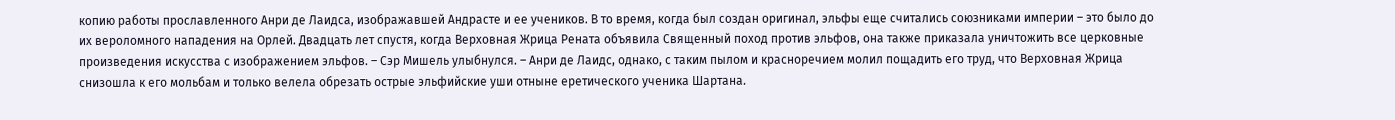копию работы прославленного Анри де Лаидса, изображавшей Андрасте и ее учеников. В то время, когда был создан оригинал, эльфы еще считались союзниками империи – это было до их вероломного нападения на Орлей. Двадцать лет спустя, когда Верховная Жрица Рената объявила Священный поход против эльфов, она также приказала уничтожить все церковные произведения искусства с изображением эльфов. – Сэр Мишель улыбнулся. – Анри де Лаидс, однако, с таким пылом и красноречием молил пощадить его труд, что Верховная Жрица снизошла к его мольбам и только велела обрезать острые эльфийские уши отныне еретического ученика Шартана.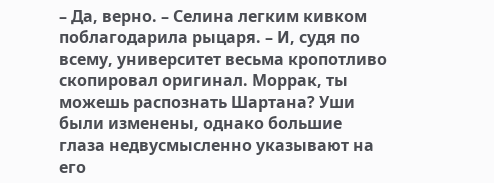– Да, верно. – Селина легким кивком поблагодарила рыцаря. – И, судя по всему, университет весьма кропотливо скопировал оригинал. Моррак, ты можешь распознать Шартана? Уши были изменены, однако большие глаза недвусмысленно указывают на его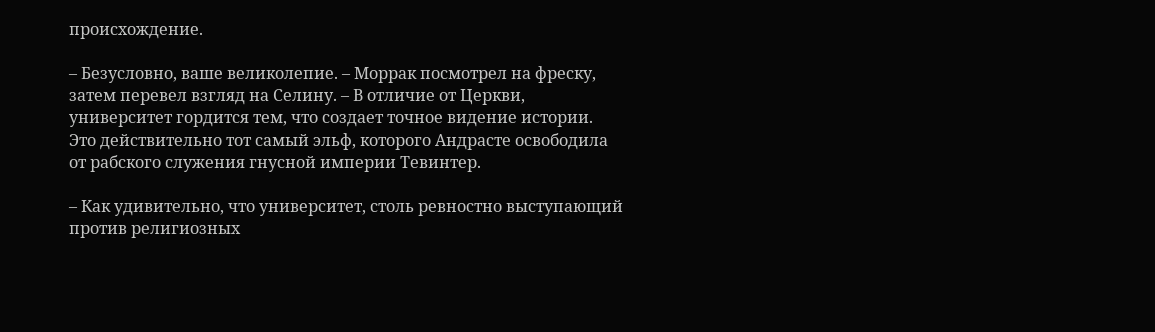происхождение.

– Безусловно, ваше великолепие. – Моррак посмотрел на фреску, затем перевел взгляд на Селину. – В отличие от Церкви, университет гордится тем, что создает точное видение истории. Это действительно тот самый эльф, которого Андрасте освободила от рабского служения гнусной империи Тевинтер.

– Как удивительно, что университет, столь ревностно выступающий против религиозных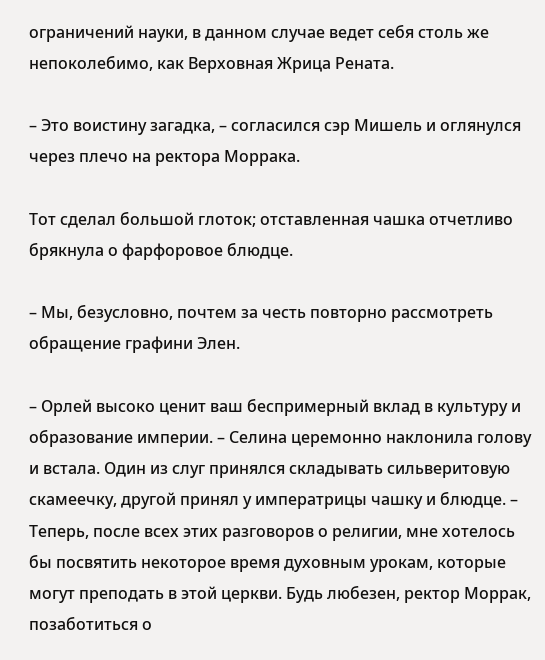ограничений науки, в данном случае ведет себя столь же непоколебимо, как Верховная Жрица Рената.

– Это воистину загадка, – согласился сэр Мишель и оглянулся через плечо на ректора Моррака.

Тот сделал большой глоток; отставленная чашка отчетливо брякнула о фарфоровое блюдце.

– Мы, безусловно, почтем за честь повторно рассмотреть обращение графини Элен.

– Орлей высоко ценит ваш беспримерный вклад в культуру и образование империи. – Селина церемонно наклонила голову и встала. Один из слуг принялся складывать сильверитовую скамеечку, другой принял у императрицы чашку и блюдце. – Теперь, после всех этих разговоров о религии, мне хотелось бы посвятить некоторое время духовным урокам, которые могут преподать в этой церкви. Будь любезен, ректор Моррак, позаботиться о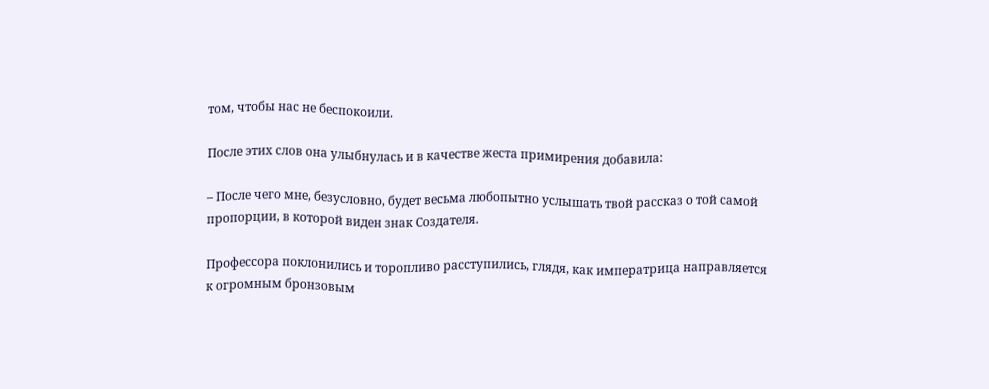том, чтобы нас не беспокоили.

После этих слов она улыбнулась и в качестве жеста примирения добавила:

– После чего мне, безусловно, будет весьма любопытно услышать твой рассказ о той самой пропорции, в которой виден знак Создателя.

Профессора поклонились и торопливо расступились, глядя, как императрица направляется к огромным бронзовым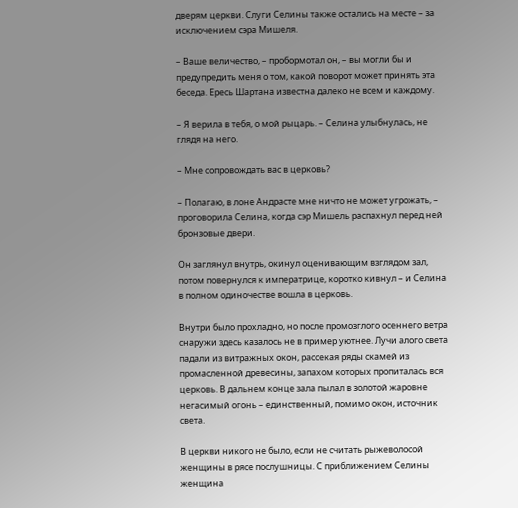дверям церкви. Слуги Селины также остались на месте – за исключением сэра Мишеля.

– Ваше величество, – пробормотал он, – вы могли бы и предупредить меня о том, какой поворот может принять эта беседа. Ересь Шартана известна далеко не всем и каждому.

– Я верила в тебя, о мой рыцарь. – Селина улыбнулась, не глядя на него.

– Мне сопровождать вас в церковь?

– Полагаю, в лоне Андрасте мне ничто не может угрожать, – проговорила Селина, когда сэр Мишель распахнул перед ней бронзовые двери.

Он заглянул внутрь, окинул оценивающим взглядом зал, потом повернулся к императрице, коротко кивнул – и Селина в полном одиночестве вошла в церковь.

Внутри было прохладно, но после промозглого осеннего ветра снаружи здесь казалось не в пример уютнее. Лучи алого света падали из витражных окон, рассекая ряды скамей из промасленной древесины, запахом которых пропиталась вся церковь. В дальнем конце зала пылал в золотой жаровне негасимый огонь – единственный, помимо окон, источник света.

В церкви никого не было, если не считать рыжеволосой женщины в рясе послушницы. С приближением Селины женщина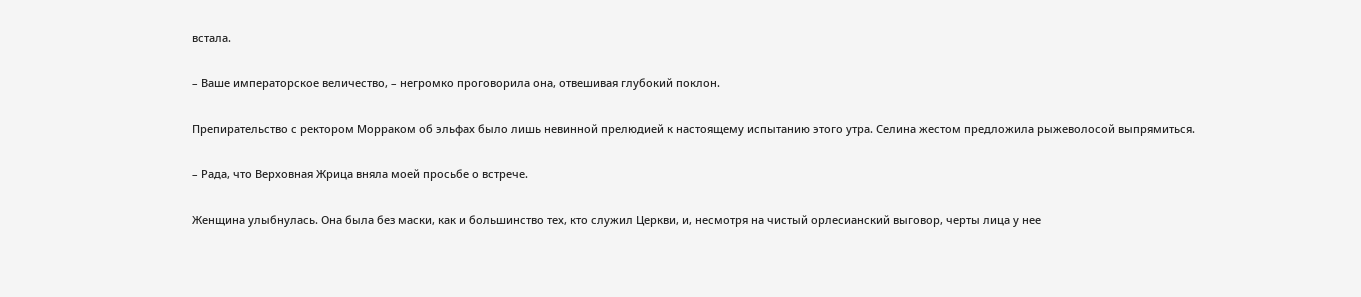встала.

– Ваше императорское величество, – негромко проговорила она, отвешивая глубокий поклон.

Препирательство с ректором Морраком об эльфах было лишь невинной прелюдией к настоящему испытанию этого утра. Селина жестом предложила рыжеволосой выпрямиться.

– Рада, что Верховная Жрица вняла моей просьбе о встрече.

Женщина улыбнулась. Она была без маски, как и большинство тех, кто служил Церкви, и, несмотря на чистый орлесианский выговор, черты лица у нее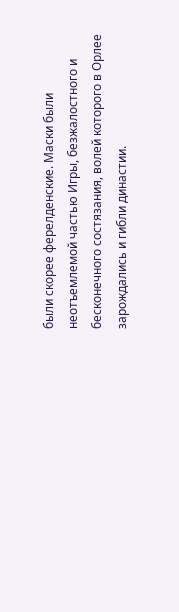были скорее ферелденские. Маски были неотъемлемой частью Игры, безжалостного и бесконечного состязания, волей которого в Орлее зарождались и гибли династии.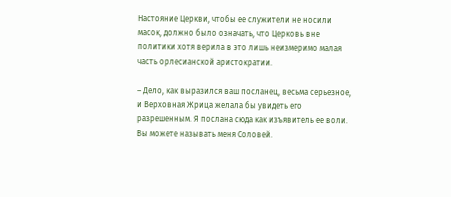Настояние Церкви, чтобы ее служители не носили масок, должно было означать, что Церковь вне политики хотя верила в это лишь неизмеримо малая часть орлесианской аристократии.

– Дело, как выразился ваш посланец, весьма серьезное, и Верховная Жрица желала бы увидеть его разрешенным. Я послана сюда как изъявитель ее воли. Вы можете называть меня Соловей.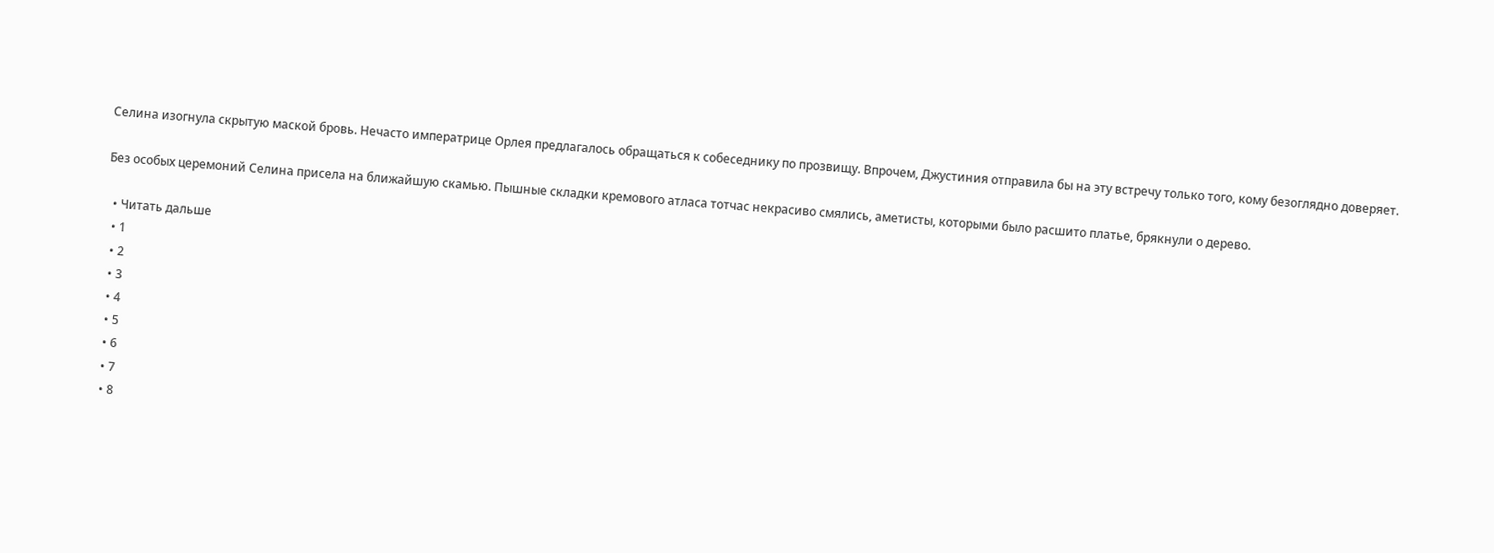Селина изогнула скрытую маской бровь. Нечасто императрице Орлея предлагалось обращаться к собеседнику по прозвищу. Впрочем, Джустиния отправила бы на эту встречу только того, кому безоглядно доверяет.

Без особых церемоний Селина присела на ближайшую скамью. Пышные складки кремового атласа тотчас некрасиво смялись, аметисты, которыми было расшито платье, брякнули о дерево.

  • Читать дальше
  • 1
  • 2
  • 3
  • 4
  • 5
  • 6
  • 7
  • 8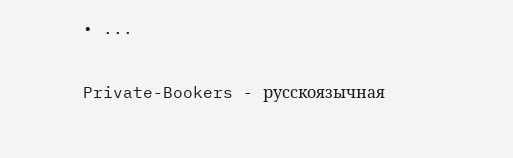• ...

Private-Bookers - русскоязычная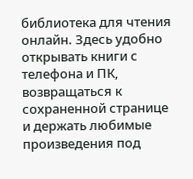библиотека для чтения онлайн. Здесь удобно открывать книги с телефона и ПК, возвращаться к сохраненной странице и держать любимые произведения под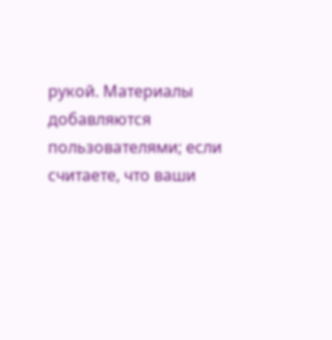рукой. Материалы добавляются пользователями; если считаете, что ваши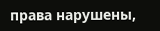права нарушены,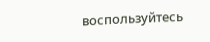воспользуйтесь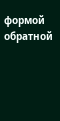формой обратной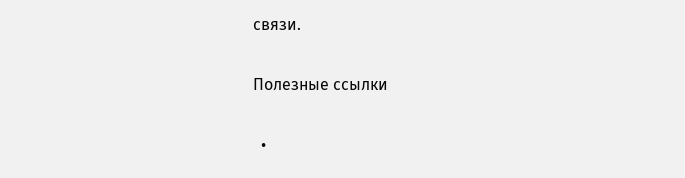связи.

Полезные ссылки

  •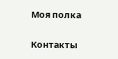Моя полка

Контакты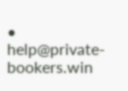• help@private-bookers.win